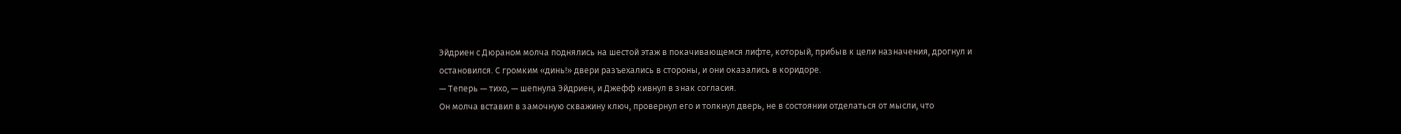Эйдриен с Дюраном молча поднялись на шестой этаж в покачивающемся лифте, который, прибыв к цели назначения, дрогнул и остановился. С громким «динь!» двери разъехались в стороны, и они оказались в коридоре.
— Теперь — тихо, — шепнула Эйдриен, и Джефф кивнул в знак согласия.
Он молча вставил в замочную скважину ключ, провернул его и толкнул дверь, не в состоянии отделаться от мысли, что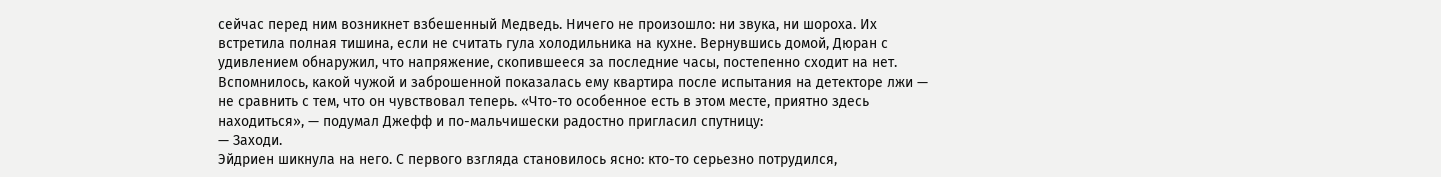сейчас перед ним возникнет взбешенный Медведь. Ничего не произошло: ни звука, ни шороха. Их встретила полная тишина, если не считать гула холодильника на кухне. Вернувшись домой, Дюран с удивлением обнаружил, что напряжение, скопившееся за последние часы, постепенно сходит на нет. Вспомнилось, какой чужой и заброшенной показалась ему квартира после испытания на детекторе лжи — не сравнить с тем, что он чувствовал теперь. «Что-то особенное есть в этом месте, приятно здесь находиться», — подумал Джефф и по-мальчишески радостно пригласил спутницу:
— Заходи.
Эйдриен шикнула на него. С первого взгляда становилось ясно: кто-то серьезно потрудился,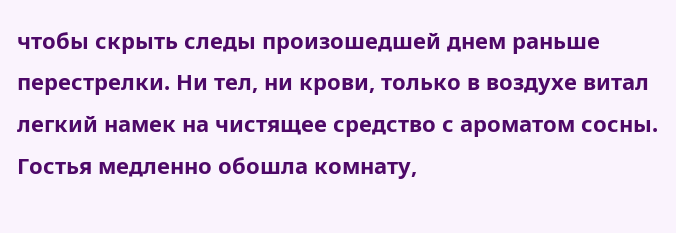чтобы скрыть следы произошедшей днем раньше перестрелки. Ни тел, ни крови, только в воздухе витал легкий намек на чистящее средство с ароматом сосны. Гостья медленно обошла комнату,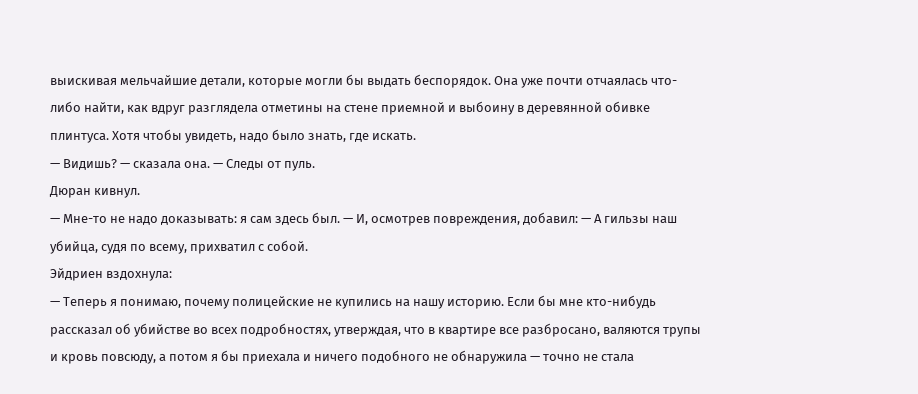выискивая мельчайшие детали, которые могли бы выдать беспорядок. Она уже почти отчаялась что-либо найти, как вдруг разглядела отметины на стене приемной и выбоину в деревянной обивке плинтуса. Хотя чтобы увидеть, надо было знать, где искать.
— Видишь? — сказала она. — Следы от пуль.
Дюран кивнул.
— Мне-то не надо доказывать: я сам здесь был. — И, осмотрев повреждения, добавил: — А гильзы наш убийца, судя по всему, прихватил с собой.
Эйдриен вздохнула:
— Теперь я понимаю, почему полицейские не купились на нашу историю. Если бы мне кто-нибудь рассказал об убийстве во всех подробностях, утверждая, что в квартире все разбросано, валяются трупы и кровь повсюду, а потом я бы приехала и ничего подобного не обнаружила — точно не стала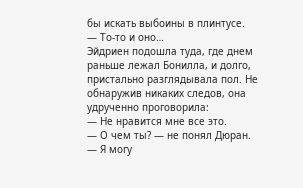бы искать выбоины в плинтусе.
— То-то и оно…
Эйдриен подошла туда, где днем раньше лежал Бонилла, и долго, пристально разглядывала пол. Не обнаружив никаких следов, она удрученно проговорила:
— Не нравится мне все это.
— О чем ты? — не понял Дюран.
— Я могу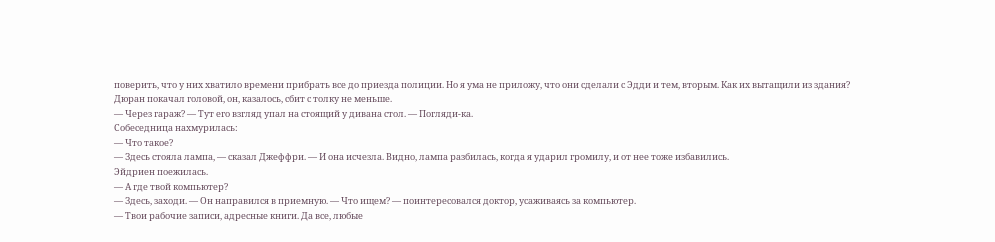поверить, что у них хватило времени прибрать все до приезда полиции. Но я ума не приложу, что они сделали с Эдди и тем, вторым. Как их вытащили из здания?
Дюран покачал головой, он, казалось, сбит с толку не меньше.
— Через гараж? — Тут его взгляд упал на стоящий у дивана стол. — Погляди-ка.
Собеседница нахмурилась:
— Что такое?
— Здесь стояла лампа, — сказал Джеффри. — И она исчезла. Видно, лампа разбилась, когда я ударил громилу, и от нее тоже избавились.
Эйдриен поежилась.
— А где твой компьютер?
— Здесь, заходи. — Он направился в приемную. — Что ищем? — поинтересовался доктор, усаживаясь за компьютер.
— Твои рабочие записи, адресные книги. Да все, любые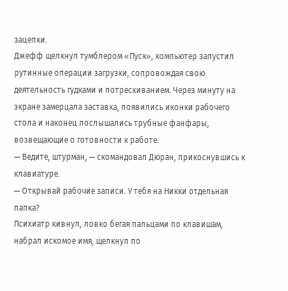зацепки.
Джефф щелкнул тумблером «Пуск», компьютер запустил рутинные операции загрузки, сопровождая свою деятельность гудками и потрескиванием. Через минуту на экране замерцала заставка, появились иконки рабочего стола и наконец послышались трубные фанфары, возвещающие о готовности к работе.
— Ведите, штурман, — скомандовал Дюран, прикоснувшись к клавиатуре.
— Открывай рабочие записи. У тебя на Никки отдельная папка?
Психиатр кивнул, ловко бегая пальцами по клавишам, набрал искомое имя, щелкнул по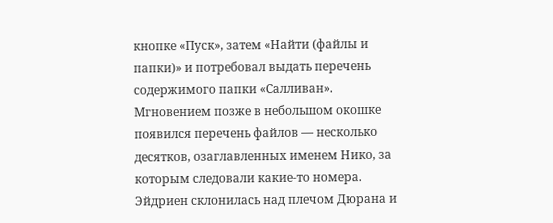кнопке «Пуск», затем «Найти (файлы и папки)» и потребовал выдать перечень содержимого папки «Салливан». Мгновением позже в небольшом окошке появился перечень файлов — несколько десятков, озаглавленных именем Нико, за которым следовали какие-то номера. Эйдриен склонилась над плечом Дюрана и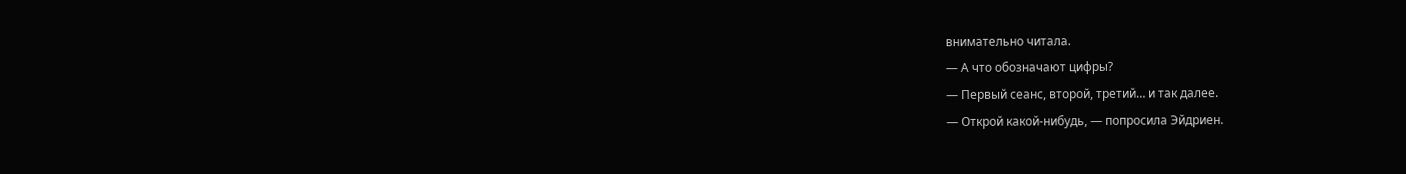внимательно читала.
— А что обозначают цифры?
— Первый сеанс, второй, третий… и так далее.
— Открой какой-нибудь, — попросила Эйдриен.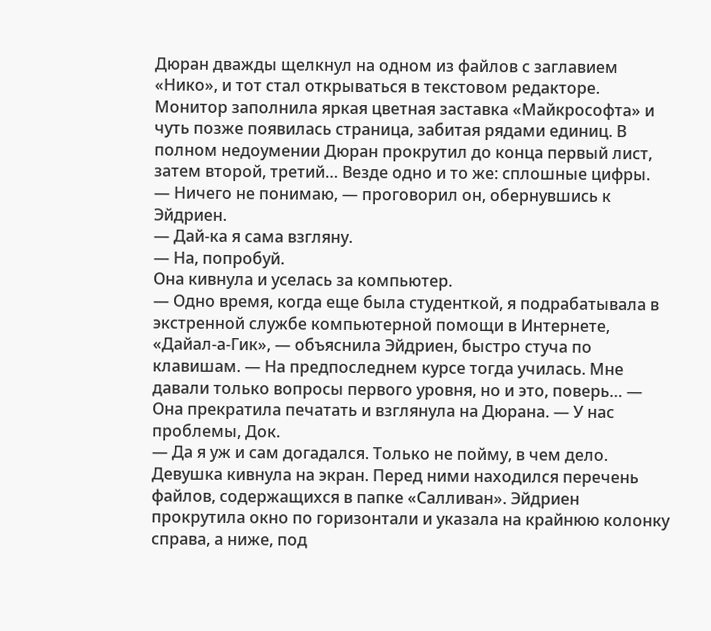Дюран дважды щелкнул на одном из файлов с заглавием «Нико», и тот стал открываться в текстовом редакторе. Монитор заполнила яркая цветная заставка «Майкрософта» и чуть позже появилась страница, забитая рядами единиц. В полном недоумении Дюран прокрутил до конца первый лист, затем второй, третий… Везде одно и то же: сплошные цифры.
— Ничего не понимаю, — проговорил он, обернувшись к Эйдриен.
— Дай-ка я сама взгляну.
— На, попробуй.
Она кивнула и уселась за компьютер.
— Одно время, когда еще была студенткой, я подрабатывала в экстренной службе компьютерной помощи в Интернете, «Дайал-а-Гик», — объяснила Эйдриен, быстро стуча по клавишам. — На предпоследнем курсе тогда училась. Мне давали только вопросы первого уровня, но и это, поверь… — Она прекратила печатать и взглянула на Дюрана. — У нас проблемы, Док.
— Да я уж и сам догадался. Только не пойму, в чем дело.
Девушка кивнула на экран. Перед ними находился перечень файлов, содержащихся в папке «Салливан». Эйдриен прокрутила окно по горизонтали и указала на крайнюю колонку справа, а ниже, под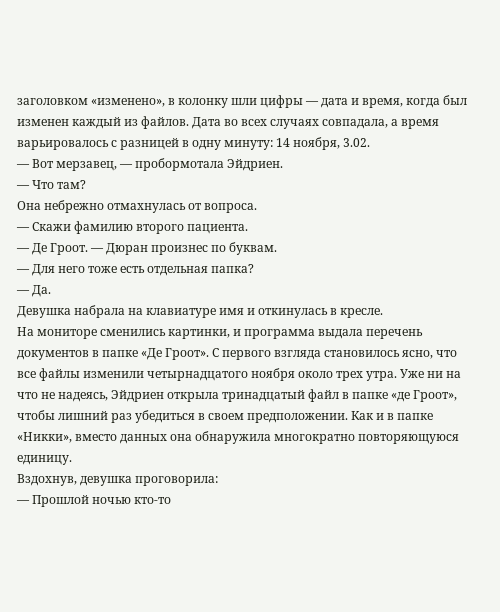заголовком «изменено», в колонку шли цифры — дата и время, когда был изменен каждый из файлов. Дата во всех случаях совпадала, а время варьировалось с разницей в одну минуту: 14 ноября, 3.02.
— Вот мерзавец, — пробормотала Эйдриен.
— Что там?
Она небрежно отмахнулась от вопроса.
— Скажи фамилию второго пациента.
— Де Гроот. — Дюран произнес по буквам.
— Для него тоже есть отдельная папка?
— Да.
Девушка набрала на клавиатуре имя и откинулась в кресле.
На мониторе сменились картинки, и программа выдала перечень документов в папке «Де Гроот». С первого взгляда становилось ясно, что все файлы изменили четырнадцатого ноября около трех утра. Уже ни на что не надеясь, Эйдриен открыла тринадцатый файл в папке «де Гроот», чтобы лишний раз убедиться в своем предположении. Как и в папке «Никки», вместо данных она обнаружила многократно повторяющуюся единицу.
Вздохнув, девушка проговорила:
— Прошлой ночью кто-то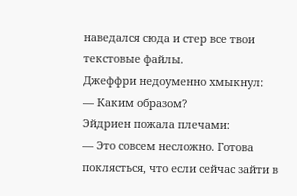наведался сюда и стер все твои текстовые файлы.
Джеффри недоуменно хмыкнул:
— Каким образом?
Эйдриен пожала плечами:
— Это совсем несложно. Готова поклясться, что если сейчас зайти в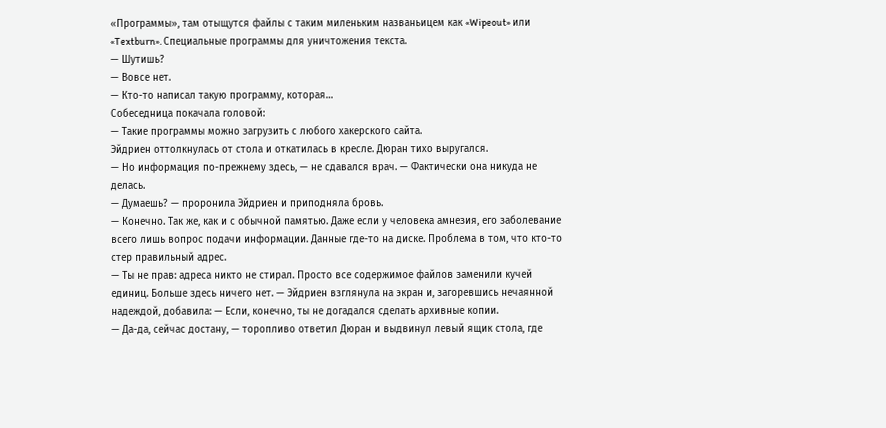«Программы», там отыщутся файлы с таким миленьким названьицем как «Wipeout» или «Textburn». Специальные программы для уничтожения текста.
— Шутишь?
— Вовсе нет.
— Кто-то написал такую программу, которая…
Собеседница покачала головой:
— Такие программы можно загрузить с любого хакерского сайта.
Эйдриен оттолкнулась от стола и откатилась в кресле. Дюран тихо выругался.
— Но информация по-прежнему здесь, — не сдавался врач. — Фактически она никуда не делась.
— Думаешь? — проронила Эйдриен и приподняла бровь.
— Конечно. Так же, как и с обычной памятью. Даже если у человека амнезия, его заболевание всего лишь вопрос подачи информации. Данные где-то на диске. Проблема в том, что кто-то стер правильный адрес.
— Ты не прав: адреса никто не стирал. Просто все содержимое файлов заменили кучей единиц. Больше здесь ничего нет. — Эйдриен взглянула на экран и, загоревшись нечаянной надеждой, добавила: — Если, конечно, ты не догадался сделать архивные копии.
— Да-да, сейчас достану, — торопливо ответил Дюран и выдвинул левый ящик стола, где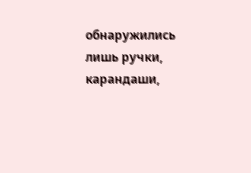обнаружились лишь ручки, карандаши,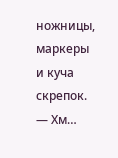ножницы, маркеры и куча скрепок.
— Хм…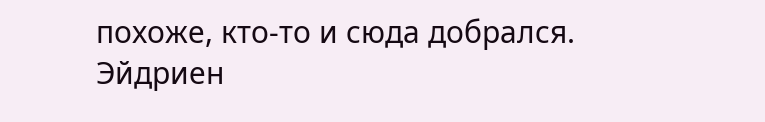похоже, кто-то и сюда добрался.
Эйдриен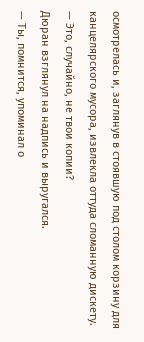осмотрелась и, заглянув в стоявшую под столом корзину для канцелярского мусора, извлекла оттуда сломанную дискету.
— Это, случайно, не твои копии?
Дюран взглянул на надпись и выругался.
— Ты, помнится, упоминал о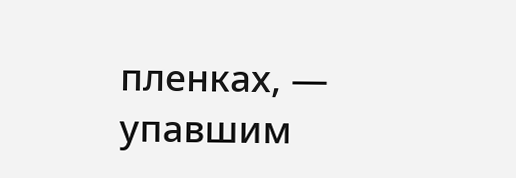пленках, — упавшим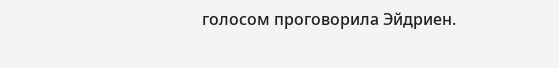голосом проговорила Эйдриен.